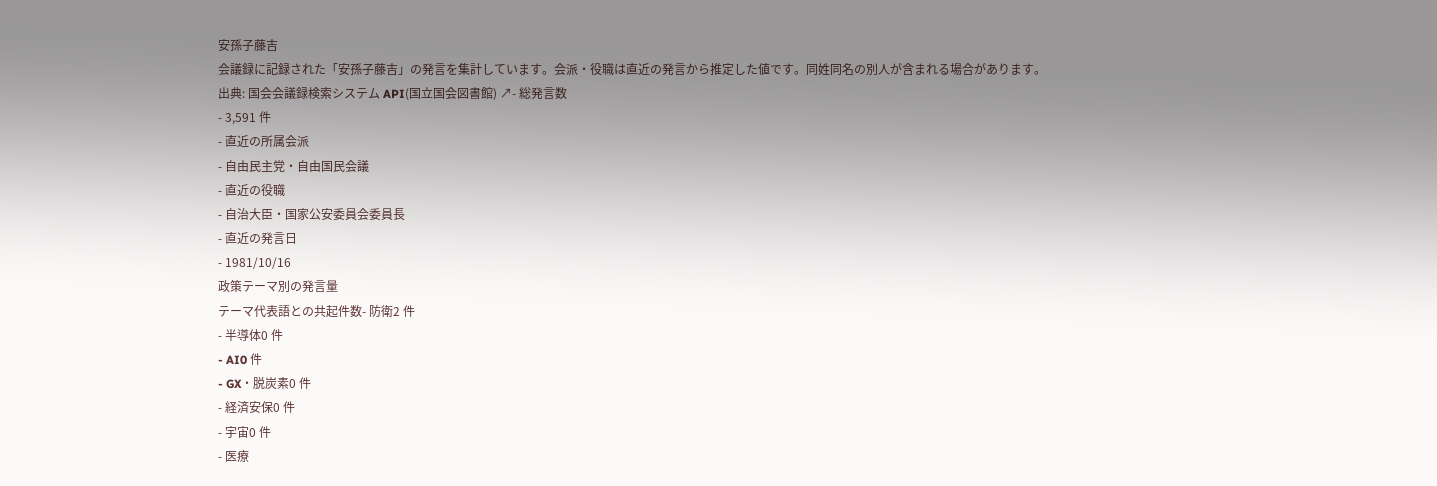安孫子藤吉
会議録に記録された「安孫子藤吉」の発言を集計しています。会派・役職は直近の発言から推定した値です。同姓同名の別人が含まれる場合があります。
出典: 国会会議録検索システム API(国立国会図書館) ↗- 総発言数
- 3,591 件
- 直近の所属会派
- 自由民主党・自由国民会議
- 直近の役職
- 自治大臣・国家公安委員会委員長
- 直近の発言日
- 1981/10/16
政策テーマ別の発言量
テーマ代表語との共起件数- 防衛2 件
- 半導体0 件
- AI0 件
- GX・脱炭素0 件
- 経済安保0 件
- 宇宙0 件
- 医療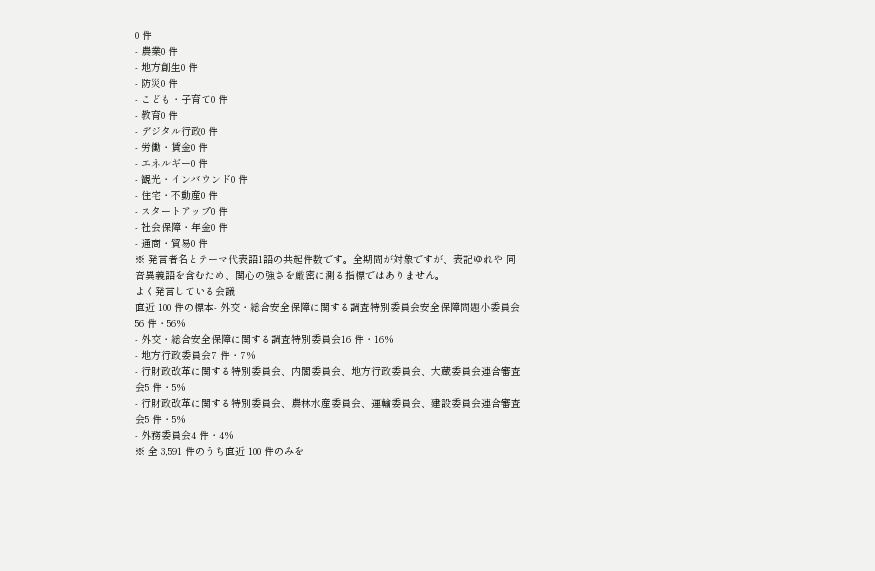0 件
- 農業0 件
- 地方創生0 件
- 防災0 件
- こども・子育て0 件
- 教育0 件
- デジタル行政0 件
- 労働・賃金0 件
- エネルギー0 件
- 観光・インバウンド0 件
- 住宅・不動産0 件
- スタートアップ0 件
- 社会保障・年金0 件
- 通商・貿易0 件
※ 発言者名とテーマ代表語1語の共起件数です。全期間が対象ですが、表記ゆれや 同音異義語を含むため、関心の強さを厳密に測る指標ではありません。
よく発言している会議
直近 100 件の標本- 外交・総合安全保障に関する調査特別委員会安全保障問題小委員会56 件・56%
- 外交・総合安全保障に関する調査特別委員会16 件・16%
- 地方行政委員会7 件・7%
- 行財政改革に関する特別委員会、内閣委員会、地方行政委員会、大蔵委員会連合審査会5 件・5%
- 行財政改革に関する特別委員会、農林水産委員会、運輸委員会、建設委員会連合審査会5 件・5%
- 外務委員会4 件・4%
※ 全 3,591 件のうち直近 100 件のみを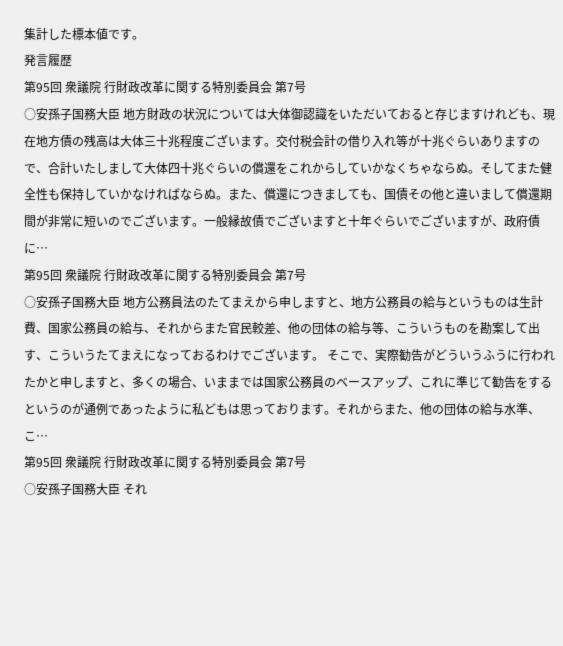集計した標本値です。
発言履歴
第95回 衆議院 行財政改革に関する特別委員会 第7号
○安孫子国務大臣 地方財政の状況については大体御認識をいただいておると存じますけれども、現在地方債の残高は大体三十兆程度ございます。交付税会計の借り入れ等が十兆ぐらいありますので、合計いたしまして大体四十兆ぐらいの償還をこれからしていかなくちゃならぬ。そしてまた健全性も保持していかなければならぬ。また、償還につきましても、国債その他と違いまして償還期間が非常に短いのでございます。一般縁故債でございますと十年ぐらいでございますが、政府債に…
第95回 衆議院 行財政改革に関する特別委員会 第7号
○安孫子国務大臣 地方公務員法のたてまえから申しますと、地方公務員の給与というものは生計費、国家公務員の給与、それからまた官民較差、他の団体の給与等、こういうものを勘案して出す、こういうたてまえになっておるわけでございます。 そこで、実際勧告がどういうふうに行われたかと申しますと、多くの場合、いままでは国家公務員のベースアップ、これに準じて勧告をするというのが通例であったように私どもは思っております。それからまた、他の団体の給与水準、こ…
第95回 衆議院 行財政改革に関する特別委員会 第7号
○安孫子国務大臣 それ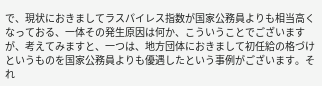で、現状におきましてラスパイレス指数が国家公務員よりも相当高くなっておる、一体その発生原因は何か、こういうことでございますが、考えてみますと、一つは、地方団体におきまして初任給の格づけというものを国家公務員よりも優遇したという事例がございます。それ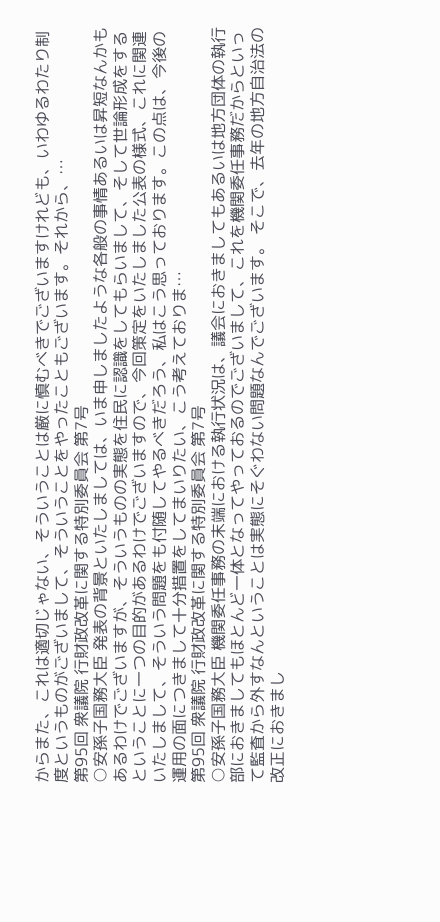からまた、これは適切じゃない、そういうことは厳に慎むべきでございますけれども、いわゆるわたり制度というものがございまして、そういうことをやったこともございます。それから、…
第95回 衆議院 行財政改革に関する特別委員会 第7号
○安孫子国務大臣 発表の背景といたしましては、いま申しましたような各般の事情あるいは昇短なんかもあるわけでございますが、そういうものの実態を住民に認識をしてもらいまして、そして世論形成をするということに一つの目的があるわけでございますので、今回策定をいたしました公表の様式、これに関連いたしまして、そういう問題をも付随してやるべきだろう、私はこう思っております。この点は、今後の運用の面につきまして十分措置をしてまいりたい、こう考えておりま…
第95回 衆議院 行財政改革に関する特別委員会 第7号
○安孫子国務大臣 機関委任事務の末端における執行状況は、議会におきましてもあるいは地方団体の執行部におきましてもほとんど一体となってやっておるのでございまして、これを機関委任事務だからといって監査から外すなんということは実態にそぐわない問題なんでございます。 そこで、去年の地方自治法の改正におきまし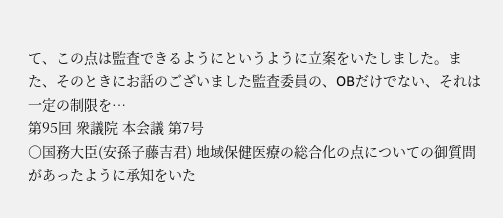て、この点は監査できるようにというように立案をいたしました。また、そのときにお話のございました監査委員の、OBだけでない、それは一定の制限を…
第95回 衆議院 本会議 第7号
○国務大臣(安孫子藤吉君) 地域保健医療の総合化の点についての御質問があったように承知をいた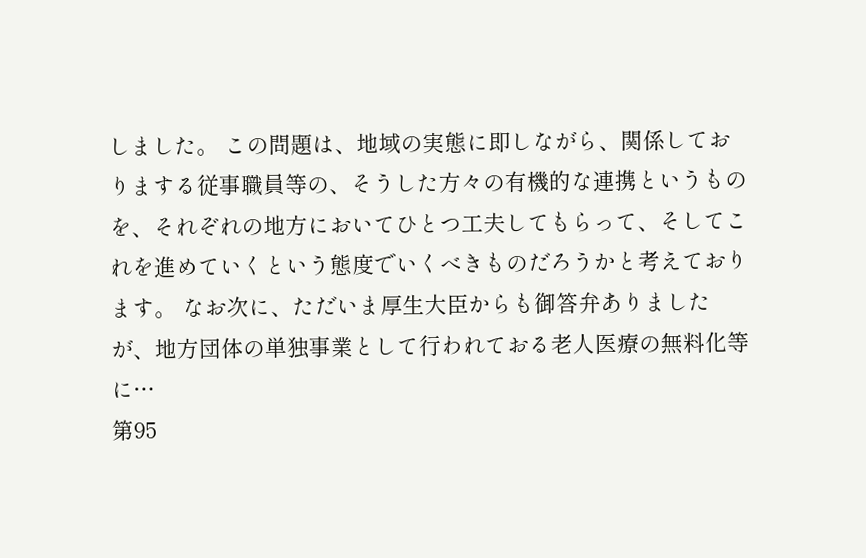しました。 この問題は、地域の実態に即しながら、関係しておりまする従事職員等の、そうした方々の有機的な連携というものを、それぞれの地方においてひとつ工夫してもらって、そしてこれを進めていくという態度でいくべきものだろうかと考えております。 なお次に、ただいま厚生大臣からも御答弁ありましたが、地方団体の単独事業として行われておる老人医療の無料化等に…
第95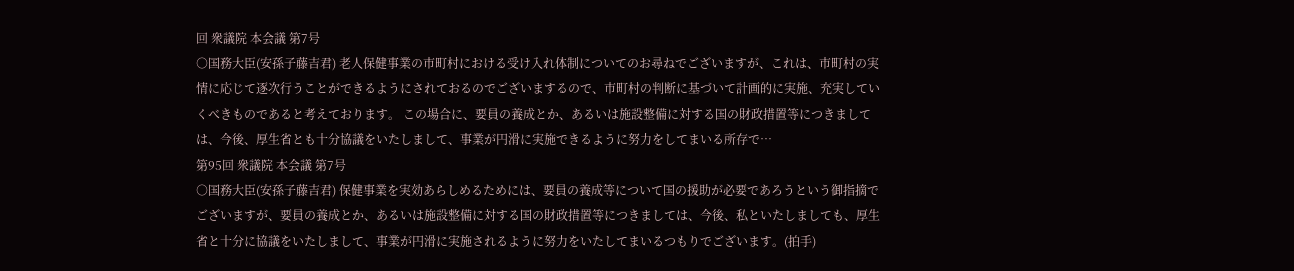回 衆議院 本会議 第7号
○国務大臣(安孫子藤吉君) 老人保健事業の市町村における受け入れ体制についてのお尋ねでございますが、これは、市町村の実情に応じて逐次行うことができるようにされておるのでございまするので、市町村の判断に基づいて計画的に実施、充実していくべきものであると考えております。 この場合に、要員の養成とか、あるいは施設整備に対する国の財政措置等につきましては、今後、厚生省とも十分協議をいたしまして、事業が円滑に実施できるように努力をしてまいる所存で…
第95回 衆議院 本会議 第7号
○国務大臣(安孫子藤吉君) 保健事業を実効あらしめるためには、要員の養成等について国の援助が必要であろうという御指摘でございますが、要員の養成とか、あるいは施設整備に対する国の財政措置等につきましては、今後、私といたしましても、厚生省と十分に協議をいたしまして、事業が円滑に実施されるように努力をいたしてまいるつもりでございます。(拍手)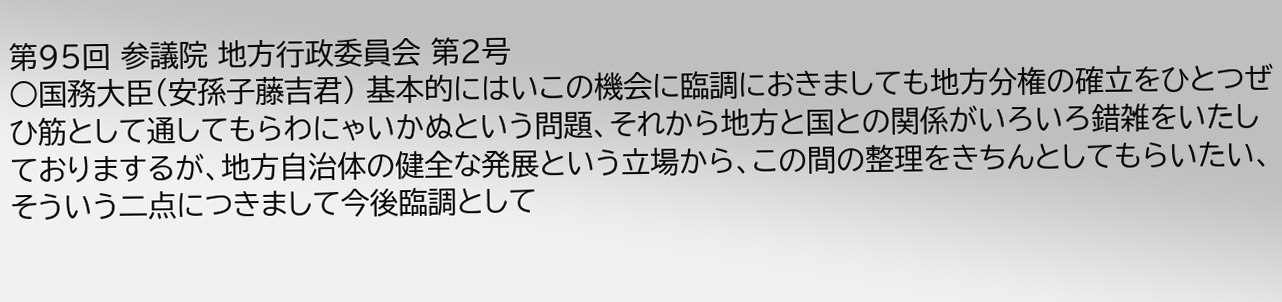第95回 参議院 地方行政委員会 第2号
○国務大臣(安孫子藤吉君) 基本的にはいこの機会に臨調におきましても地方分権の確立をひとつぜひ筋として通してもらわにゃいかぬという問題、それから地方と国との関係がいろいろ錯雑をいたしておりまするが、地方自治体の健全な発展という立場から、この間の整理をきちんとしてもらいたい、そういう二点につきまして今後臨調として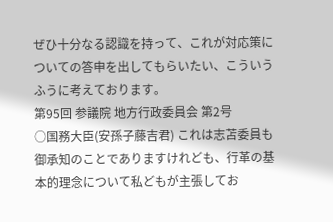ぜひ十分なる認識を持って、これが対応策についての答申を出してもらいたい、こういうふうに考えております。
第95回 参議院 地方行政委員会 第2号
○国務大臣(安孫子藤吉君) これは志苫委員も御承知のことでありますけれども、行革の基本的理念について私どもが主張してお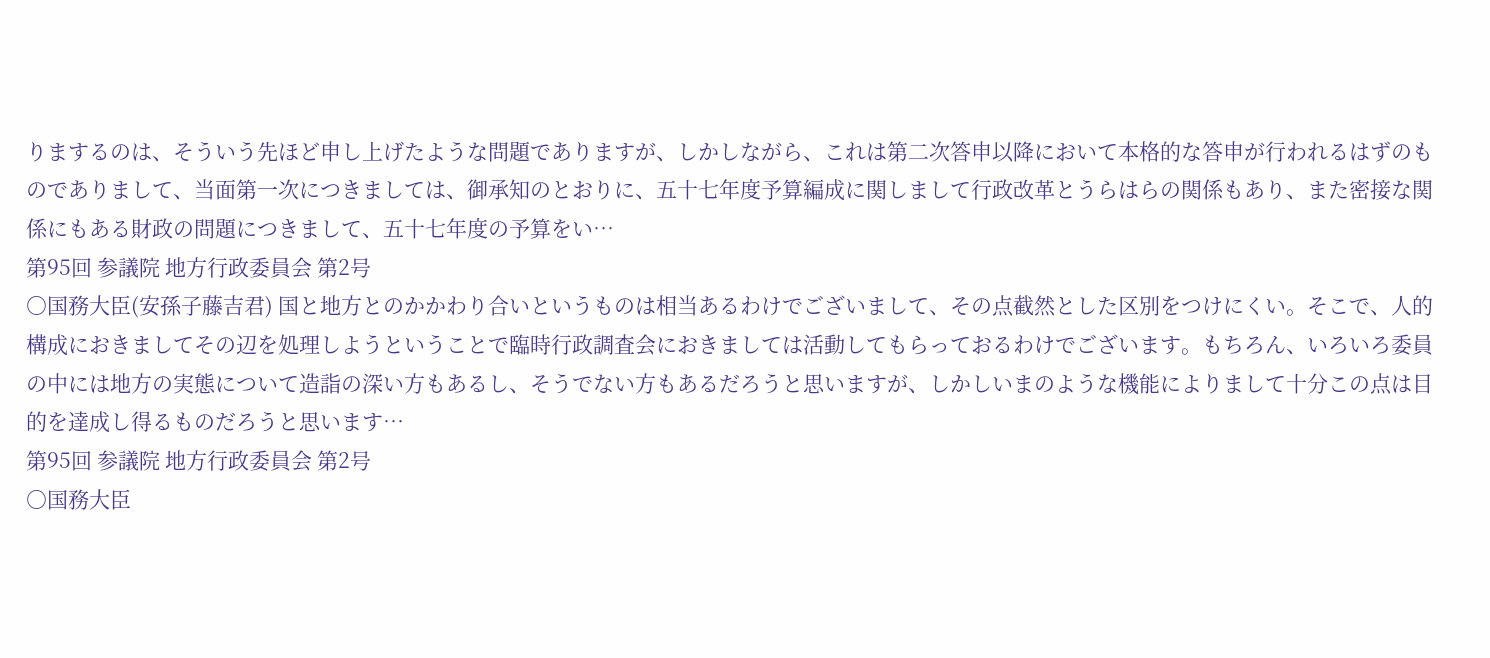りまするのは、そういう先ほど申し上げたような問題でありますが、しかしながら、これは第二次答申以降において本格的な答申が行われるはずのものでありまして、当面第一次につきましては、御承知のとおりに、五十七年度予算編成に関しまして行政改革とうらはらの関係もあり、また密接な関係にもある財政の問題につきまして、五十七年度の予算をい…
第95回 参議院 地方行政委員会 第2号
○国務大臣(安孫子藤吉君) 国と地方とのかかわり合いというものは相当あるわけでございまして、その点截然とした区別をつけにくい。そこで、人的構成におきましてその辺を処理しようということで臨時行政調査会におきましては活動してもらっておるわけでございます。もちろん、いろいろ委員の中には地方の実態について造詣の深い方もあるし、そうでない方もあるだろうと思いますが、しかしいまのような機能によりまして十分この点は目的を達成し得るものだろうと思います…
第95回 参議院 地方行政委員会 第2号
○国務大臣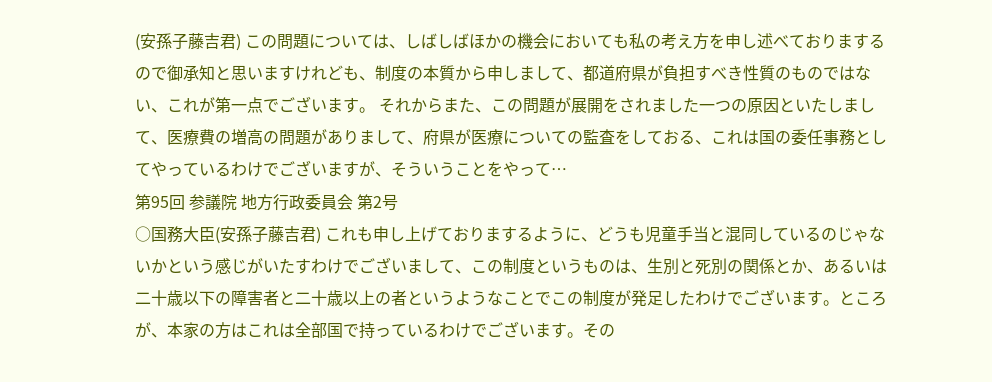(安孫子藤吉君) この問題については、しばしばほかの機会においても私の考え方を申し述べておりまするので御承知と思いますけれども、制度の本質から申しまして、都道府県が負担すべき性質のものではない、これが第一点でございます。 それからまた、この問題が展開をされました一つの原因といたしまして、医療費の増高の問題がありまして、府県が医療についての監査をしておる、これは国の委任事務としてやっているわけでございますが、そういうことをやって…
第95回 参議院 地方行政委員会 第2号
○国務大臣(安孫子藤吉君) これも申し上げておりまするように、どうも児童手当と混同しているのじゃないかという感じがいたすわけでございまして、この制度というものは、生別と死別の関係とか、あるいは二十歳以下の障害者と二十歳以上の者というようなことでこの制度が発足したわけでございます。ところが、本家の方はこれは全部国で持っているわけでございます。その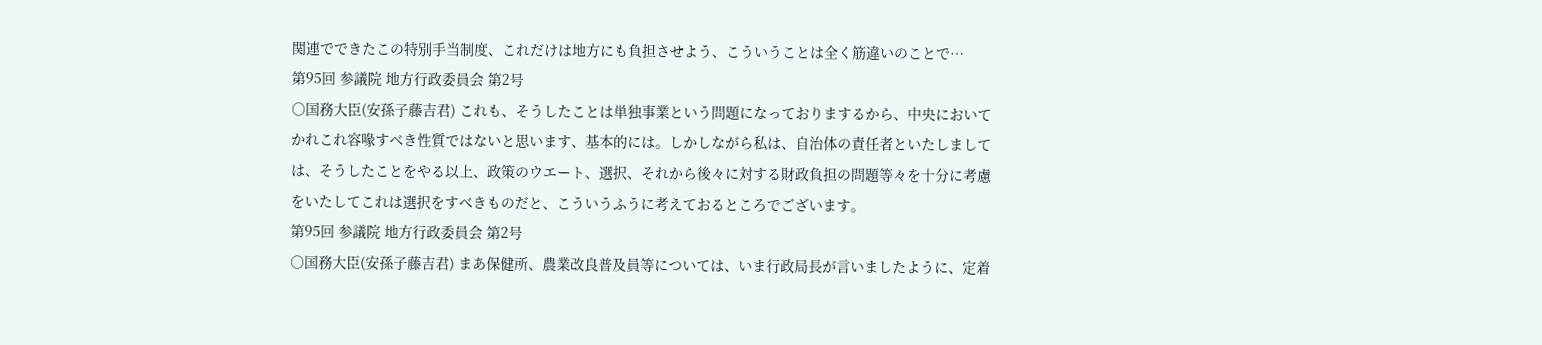関連でできたこの特別手当制度、これだけは地方にも負担させよう、こういうことは全く筋違いのことで…
第95回 参議院 地方行政委員会 第2号
○国務大臣(安孫子藤吉君) これも、そうしたことは単独事業という問題になっておりまするから、中央においてかれこれ容喙すべき性質ではないと思います、基本的には。しかしながら私は、自治体の責任者といたしましては、そうしたことをやる以上、政策のウエート、選択、それから後々に対する財政負担の問題等々を十分に考慮をいたしてこれは選択をすべきものだと、こういうふうに考えておるところでございます。
第95回 参議院 地方行政委員会 第2号
○国務大臣(安孫子藤吉君) まあ保健所、農業改良普及員等については、いま行政局長が言いましたように、定着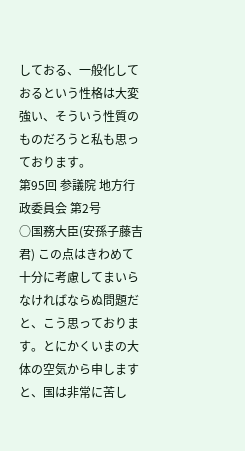しておる、一般化しておるという性格は大変強い、そういう性質のものだろうと私も思っております。
第95回 参議院 地方行政委員会 第2号
○国務大臣(安孫子藤吉君) この点はきわめて十分に考慮してまいらなければならぬ問題だと、こう思っております。とにかくいまの大体の空気から申しますと、国は非常に苦し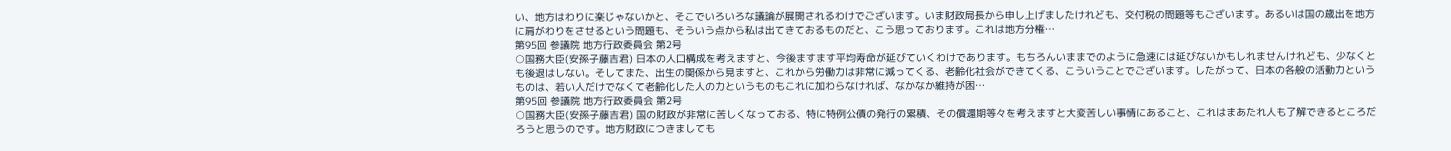い、地方はわりに楽じゃないかと、そこでいろいろな議論が展開されるわけでございます。いま財政局長から申し上げましたけれども、交付税の問題等もございます。あるいは国の歳出を地方に肩がわりをさせるという問題も、そういう点から私は出てきておるものだと、こう思っております。これは地方分権…
第95回 参議院 地方行政委員会 第2号
○国務大臣(安孫子藤吉君) 日本の人口構成を考えますと、今後ますます平均寿命が延びていくわけであります。もちろんいままでのように急速には延びないかもしれませんけれども、少なくとも後退はしない。そしてまた、出生の関係から見ますと、これから労働力は非常に減ってくる、老齢化社会ができてくる、こういうことでございます。したがって、日本の各般の活動力というものは、若い人だけでなくて老齢化した人の力というものもこれに加わらなければ、なかなか維持が困…
第95回 参議院 地方行政委員会 第2号
○国務大臣(安孫子藤吉君) 国の財政が非常に苦しくなっておる、特に特例公債の発行の累積、その償還期等々を考えますと大変苦しい事情にあること、これはまあたれ人も了解できるところだろうと思うのです。地方財政につきましても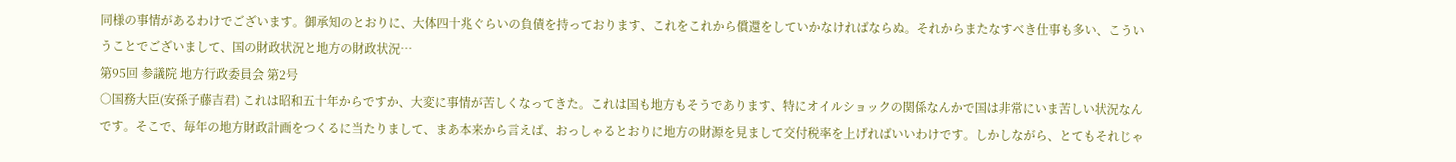同様の事情があるわけでございます。御承知のとおりに、大体四十兆ぐらいの負債を持っております、これをこれから償還をしていかなければならぬ。それからまたなすべき仕事も多い、こういうことでございまして、国の財政状況と地方の財政状況…
第95回 参議院 地方行政委員会 第2号
○国務大臣(安孫子藤吉君) これは昭和五十年からですか、大変に事情が苦しくなってきた。これは国も地方もそうであります、特にオイルショックの関係なんかで国は非常にいま苦しい状況なんです。そこで、毎年の地方財政計画をつくるに当たりまして、まあ本来から言えば、おっしゃるとおりに地方の財源を見まして交付税率を上げればいいわけです。しかしながら、とてもそれじゃ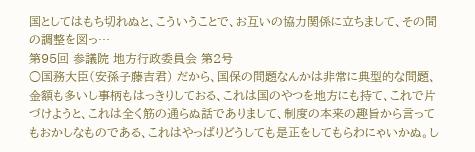国としてはもち切れぬと、こういうことで、お互いの協力関係に立ちまして、その間の調整を図っ…
第95回 参議院 地方行政委員会 第2号
○国務大臣(安孫子藤吉君) だから、国保の問題なんかは非常に典型的な問題、金額も多いし事柄もはっきりしておる、これは国のやつを地方にも持て、これで片づけようと、これは全く筋の通らぬ話でありまして、制度の本来の趣旨から言ってもおかしなものである、これはやっぱりどうしても是正をしてもらわにゃいかぬ。し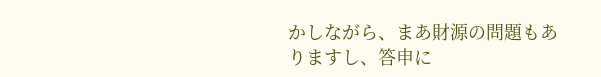かしながら、まあ財源の問題もありますし、答申に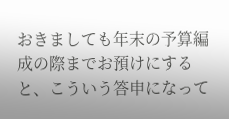おきましても年末の予算編成の際までお預けにすると、こういう答申になって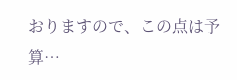おりますので、この点は予算…